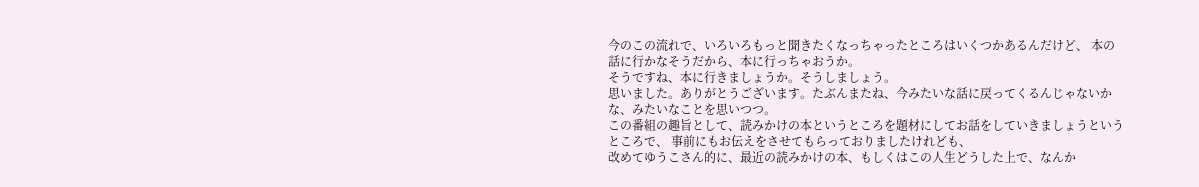今のこの流れで、いろいろもっと聞きたくなっちゃったところはいくつかあるんだけど、 本の話に行かなそうだから、本に行っちゃおうか。
そうですね、本に行きましょうか。そうしましょう。
思いました。ありがとうございます。たぶんまたね、今みたいな話に戻ってくるんじゃないかな、みたいなことを思いつつ。
この番組の趣旨として、読みかけの本というところを題材にしてお話をしていきましょうというところで、 事前にもお伝えをさせてもらっておりましたけれども、
改めてゆうこさん的に、最近の読みかけの本、もしくはこの人生どうした上で、なんか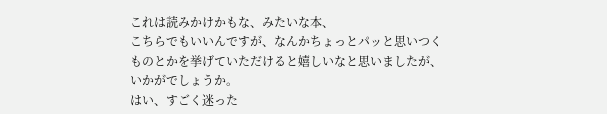これは読みかけかもな、みたいな本、
こちらでもいいんですが、なんかちょっとパッと思いつくものとかを挙げていただけると嬉しいなと思いましたが、いかがでしょうか。
はい、すごく迷った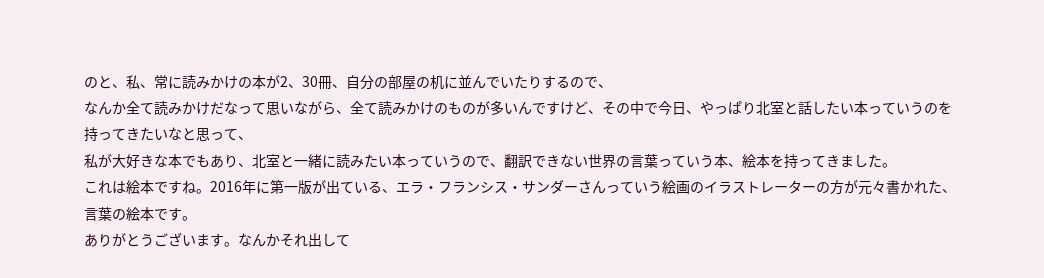のと、私、常に読みかけの本が2、30冊、自分の部屋の机に並んでいたりするので、
なんか全て読みかけだなって思いながら、全て読みかけのものが多いんですけど、その中で今日、やっぱり北室と話したい本っていうのを持ってきたいなと思って、
私が大好きな本でもあり、北室と一緒に読みたい本っていうので、翻訳できない世界の言葉っていう本、絵本を持ってきました。
これは絵本ですね。2016年に第一版が出ている、エラ・フランシス・サンダーさんっていう絵画のイラストレーターの方が元々書かれた、言葉の絵本です。
ありがとうございます。なんかそれ出して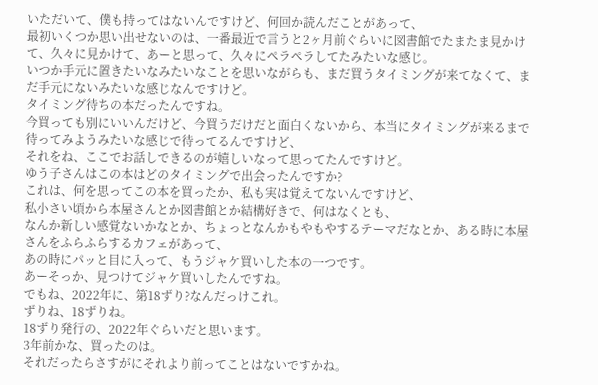いただいて、僕も持ってはないんですけど、何回か読んだことがあって、
最初いくつか思い出せないのは、一番最近で言うと2ヶ月前ぐらいに図書館でたまたま見かけて、久々に見かけて、あーと思って、久々にペラペラしてたみたいな感じ。
いつか手元に置きたいなみたいなことを思いながらも、まだ買うタイミングが来てなくて、まだ手元にないみたいな感じなんですけど。
タイミング待ちの本だったんですね。
今買っても別にいいんだけど、今買うだけだと面白くないから、本当にタイミングが来るまで待ってみようみたいな感じで待ってるんですけど、
それをね、ここでお話しできるのが嬉しいなって思ってたんですけど。
ゆう子さんはこの本はどのタイミングで出会ったんですか?
これは、何を思ってこの本を買ったか、私も実は覚えてないんですけど、
私小さい頃から本屋さんとか図書館とか結構好きで、何はなくとも、
なんか新しい感覚ないかなとか、ちょっとなんかもやもやするテーマだなとか、ある時に本屋さんをふらふらするカフェがあって、
あの時にパッと目に入って、もうジャケ買いした本の一つです。
あーそっか、見つけてジャケ買いしたんですね。
でもね、2022年に、第18ずり?なんだっけこれ。
ずりね、18ずりね。
18ずり発行の、2022年ぐらいだと思います。
3年前かな、買ったのは。
それだったらさすがにそれより前ってことはないですかね。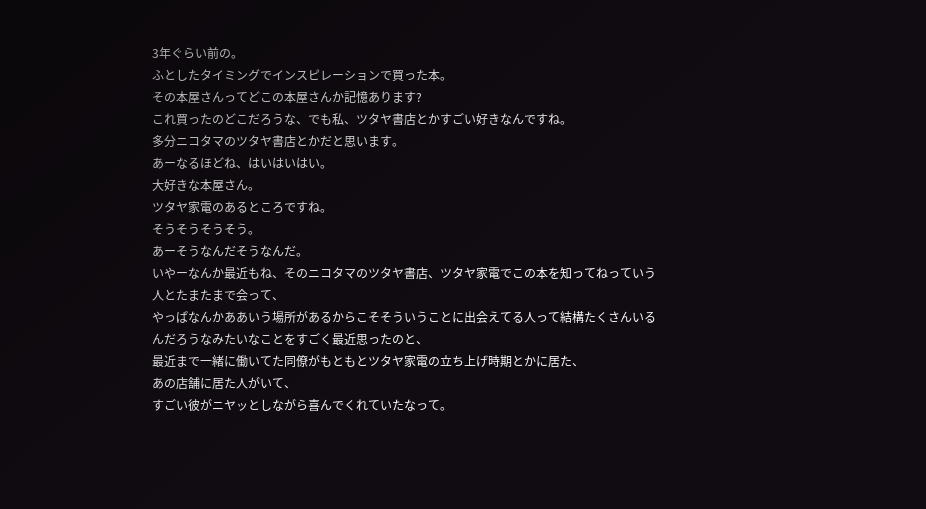3年ぐらい前の。
ふとしたタイミングでインスピレーションで買った本。
その本屋さんってどこの本屋さんか記憶あります?
これ買ったのどこだろうな、でも私、ツタヤ書店とかすごい好きなんですね。
多分ニコタマのツタヤ書店とかだと思います。
あーなるほどね、はいはいはい。
大好きな本屋さん。
ツタヤ家電のあるところですね。
そうそうそうそう。
あーそうなんだそうなんだ。
いやーなんか最近もね、そのニコタマのツタヤ書店、ツタヤ家電でこの本を知ってねっていう人とたまたまで会って、
やっぱなんかああいう場所があるからこそそういうことに出会えてる人って結構たくさんいるんだろうなみたいなことをすごく最近思ったのと、
最近まで一緒に働いてた同僚がもともとツタヤ家電の立ち上げ時期とかに居た、
あの店舗に居た人がいて、
すごい彼がニヤッとしながら喜んでくれていたなって。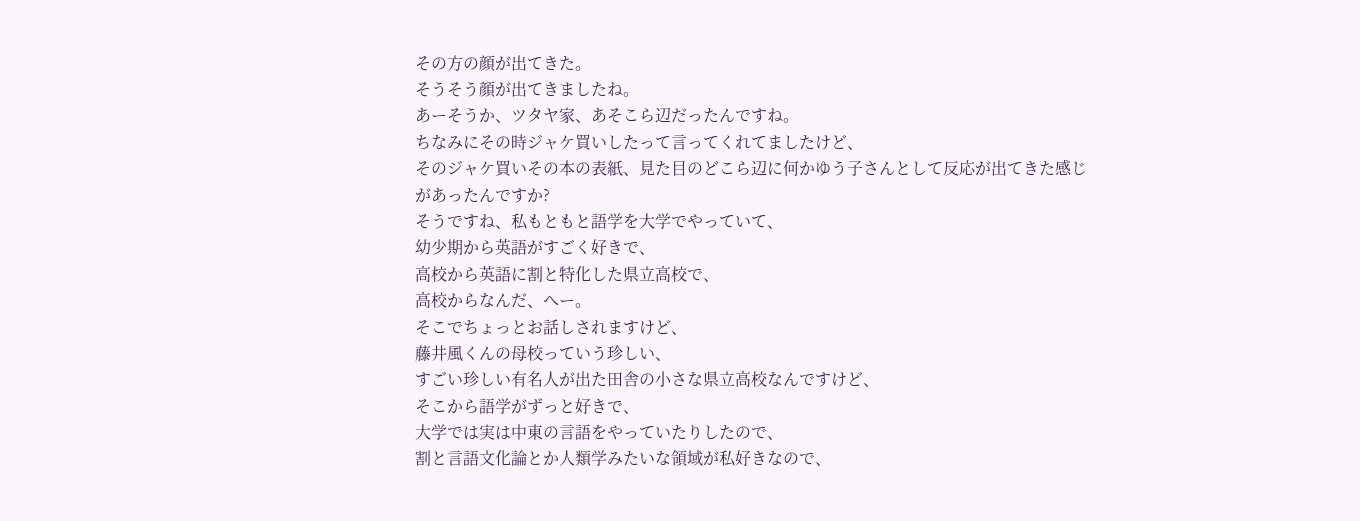その方の顔が出てきた。
そうそう顔が出てきましたね。
あーそうか、ツタヤ家、あそこら辺だったんですね。
ちなみにその時ジャケ買いしたって言ってくれてましたけど、
そのジャケ買いその本の表紙、見た目のどこら辺に何かゆう子さんとして反応が出てきた感じがあったんですか?
そうですね、私もともと語学を大学でやっていて、
幼少期から英語がすごく好きで、
高校から英語に割と特化した県立高校で、
高校からなんだ、へー。
そこでちょっとお話しされますけど、
藤井風くんの母校っていう珍しい、
すごい珍しい有名人が出た田舎の小さな県立高校なんですけど、
そこから語学がずっと好きで、
大学では実は中東の言語をやっていたりしたので、
割と言語文化論とか人類学みたいな領域が私好きなので、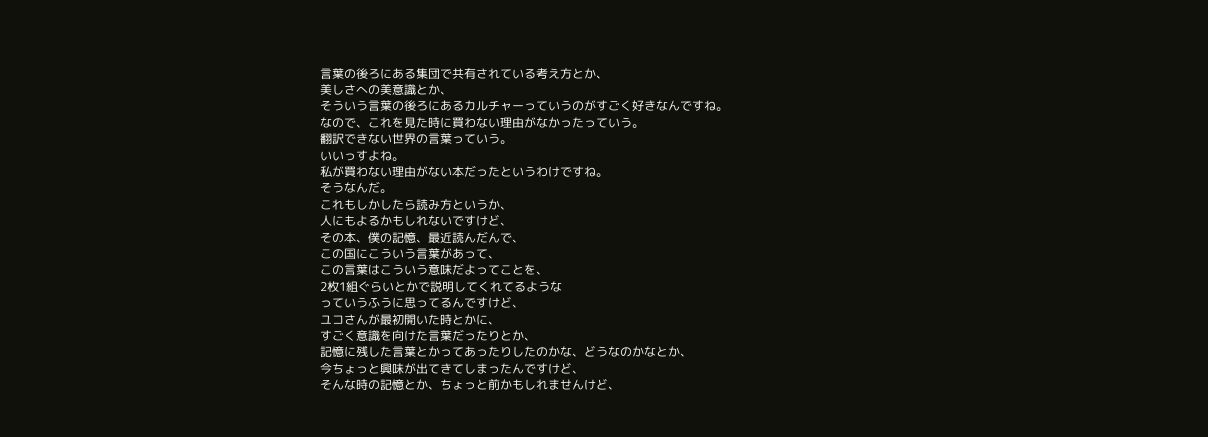言葉の後ろにある集団で共有されている考え方とか、
美しさへの美意識とか、
そういう言葉の後ろにあるカルチャーっていうのがすごく好きなんですね。
なので、これを見た時に買わない理由がなかったっていう。
翻訳できない世界の言葉っていう。
いいっすよね。
私が買わない理由がない本だったというわけですね。
そうなんだ。
これもしかしたら読み方というか、
人にもよるかもしれないですけど、
その本、僕の記憶、最近読んだんで、
この国にこういう言葉があって、
この言葉はこういう意味だよってことを、
2枚1組ぐらいとかで説明してくれてるような
っていうふうに思ってるんですけど、
ユコさんが最初開いた時とかに、
すごく意識を向けた言葉だったりとか、
記憶に残した言葉とかってあったりしたのかな、どうなのかなとか、
今ちょっと興味が出てきてしまったんですけど、
そんな時の記憶とか、ちょっと前かもしれませんけど、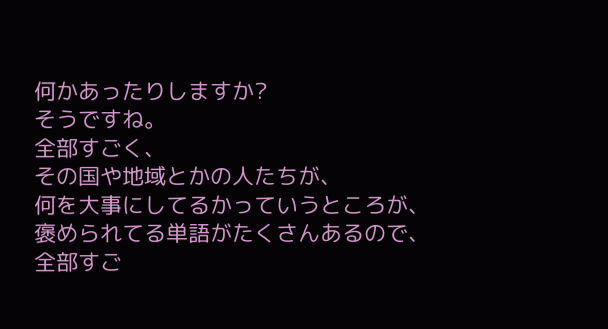何かあったりしますか?
そうですね。
全部すごく、
その国や地域とかの人たちが、
何を大事にしてるかっていうところが、
褒められてる単語がたくさんあるので、
全部すご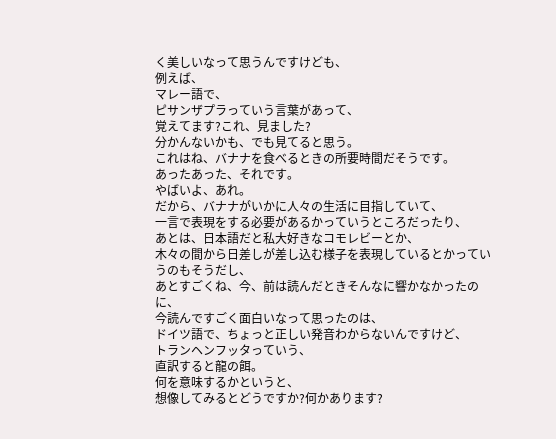く美しいなって思うんですけども、
例えば、
マレー語で、
ピサンザプラっていう言葉があって、
覚えてます?これ、見ました?
分かんないかも、でも見てると思う。
これはね、バナナを食べるときの所要時間だそうです。
あったあった、それです。
やばいよ、あれ。
だから、バナナがいかに人々の生活に目指していて、
一言で表現をする必要があるかっていうところだったり、
あとは、日本語だと私大好きなコモレビーとか、
木々の間から日差しが差し込む様子を表現しているとかっていうのもそうだし、
あとすごくね、今、前は読んだときそんなに響かなかったのに、
今読んですごく面白いなって思ったのは、
ドイツ語で、ちょっと正しい発音わからないんですけど、
トランヘンフッタっていう、
直訳すると龍の餌。
何を意味するかというと、
想像してみるとどうですか?何かあります?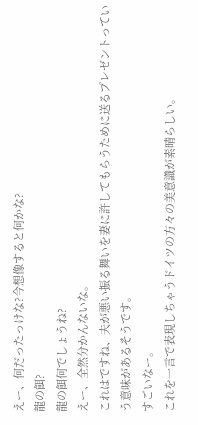えー、何だったっけな?今想像すると何かな?
龍の餌?
龍の餌何でしょうね?
えー、全然分かんないな。
これはですね、夫が悪い振る舞いを妻に許してもらうために送るプレゼントっていう意味があるそうです。
すごいなー。
これを一言で表現しちゃうドイツの方々の美意識が素晴らしい。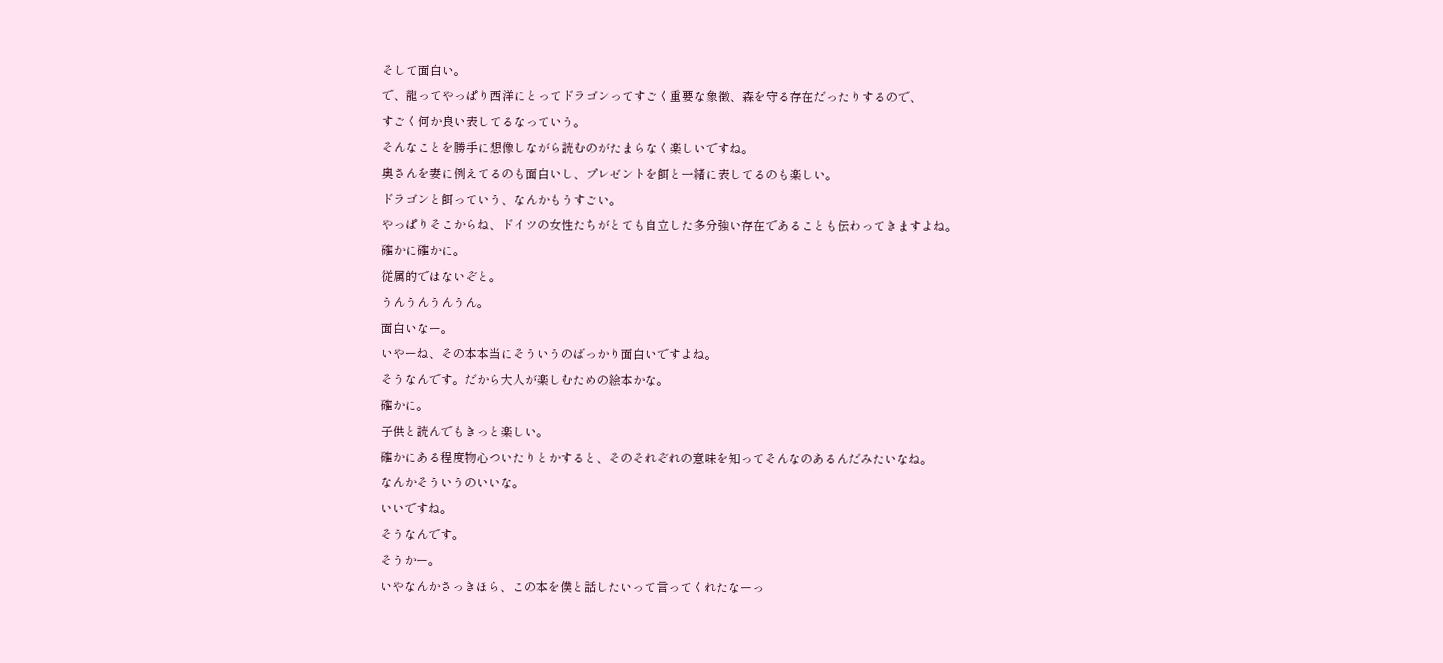そして面白い。
で、龍ってやっぱり西洋にとってドラゴンってすごく重要な象徴、森を守る存在だったりするので、
すごく何か良い表してるなっていう。
そんなことを勝手に想像しながら読むのがたまらなく楽しいですね。
奥さんを妻に例えてるのも面白いし、プレゼントを餌と一緒に表してるのも楽しい。
ドラゴンと餌っていう、なんかもうすごい。
やっぱりそこからね、ドイツの女性たちがとても自立した多分強い存在であることも伝わってきますよね。
確かに確かに。
従属的ではないぞと。
うんうんうんうん。
面白いなー。
いやーね、その本本当にそういうのばっかり面白いですよね。
そうなんです。だから大人が楽しむための絵本かな。
確かに。
子供と読んでもきっと楽しい。
確かにある程度物心ついたりとかすると、そのそれぞれの意味を知ってそんなのあるんだみたいなね。
なんかそういうのいいな。
いいですね。
そうなんです。
そうかー。
いやなんかさっきほら、この本を僕と話したいって言ってくれたなーっ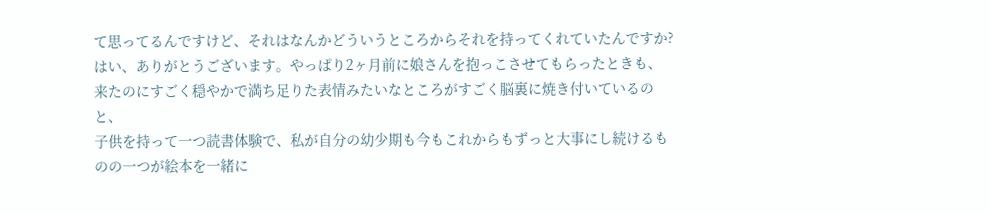て思ってるんですけど、それはなんかどういうところからそれを持ってくれていたんですか?
はい、ありがとうございます。やっぱり2ヶ月前に娘さんを抱っこさせてもらったときも、
来たのにすごく穏やかで満ち足りた表情みたいなところがすごく脳裏に焼き付いているのと、
子供を持って一つ読書体験で、私が自分の幼少期も今もこれからもずっと大事にし続けるものの一つが絵本を一緒に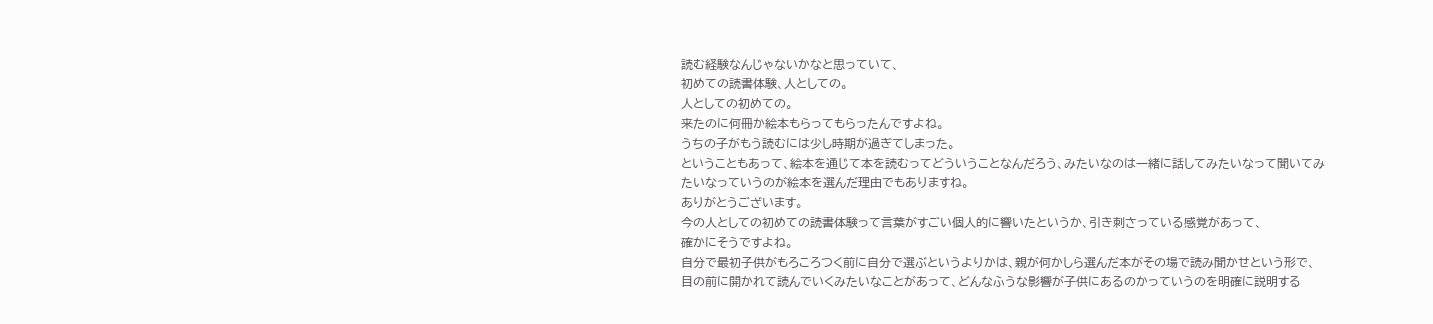読む経験なんじゃないかなと思っていて、
初めての読書体験、人としての。
人としての初めての。
来たのに何冊か絵本もらってもらったんですよね。
うちの子がもう読むには少し時期が過ぎてしまった。
ということもあって、絵本を通じて本を読むってどういうことなんだろう、みたいなのは一緒に話してみたいなって聞いてみたいなっていうのが絵本を選んだ理由でもありますね。
ありがとうございます。
今の人としての初めての読書体験って言葉がすごい個人的に響いたというか、引き刺さっている感覚があって、
確かにそうですよね。
自分で最初子供がもろころつく前に自分で選ぶというよりかは、親が何かしら選んだ本がその場で読み聞かせという形で、
目の前に開かれて読んでいくみたいなことがあって、どんなふうな影響が子供にあるのかっていうのを明確に説明する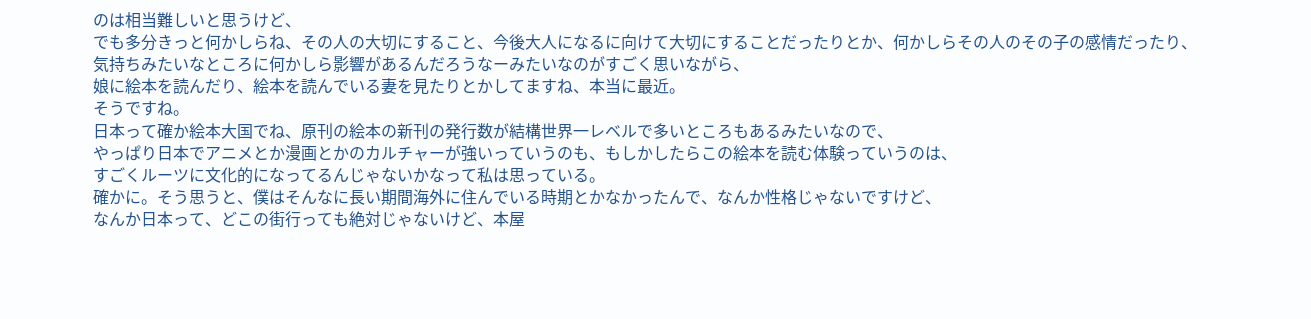のは相当難しいと思うけど、
でも多分きっと何かしらね、その人の大切にすること、今後大人になるに向けて大切にすることだったりとか、何かしらその人のその子の感情だったり、
気持ちみたいなところに何かしら影響があるんだろうなーみたいなのがすごく思いながら、
娘に絵本を読んだり、絵本を読んでいる妻を見たりとかしてますね、本当に最近。
そうですね。
日本って確か絵本大国でね、原刊の絵本の新刊の発行数が結構世界一レベルで多いところもあるみたいなので、
やっぱり日本でアニメとか漫画とかのカルチャーが強いっていうのも、もしかしたらこの絵本を読む体験っていうのは、
すごくルーツに文化的になってるんじゃないかなって私は思っている。
確かに。そう思うと、僕はそんなに長い期間海外に住んでいる時期とかなかったんで、なんか性格じゃないですけど、
なんか日本って、どこの街行っても絶対じゃないけど、本屋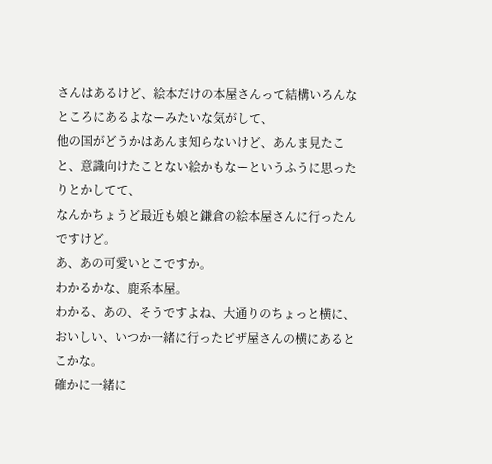さんはあるけど、絵本だけの本屋さんって結構いろんなところにあるよなーみたいな気がして、
他の国がどうかはあんま知らないけど、あんま見たこと、意識向けたことない絵かもなーというふうに思ったりとかしてて、
なんかちょうど最近も娘と鎌倉の絵本屋さんに行ったんですけど。
あ、あの可愛いとこですか。
わかるかな、鹿系本屋。
わかる、あの、そうですよね、大通りのちょっと横に、おいしい、いつか一緒に行ったピザ屋さんの横にあるとこかな。
確かに一緒に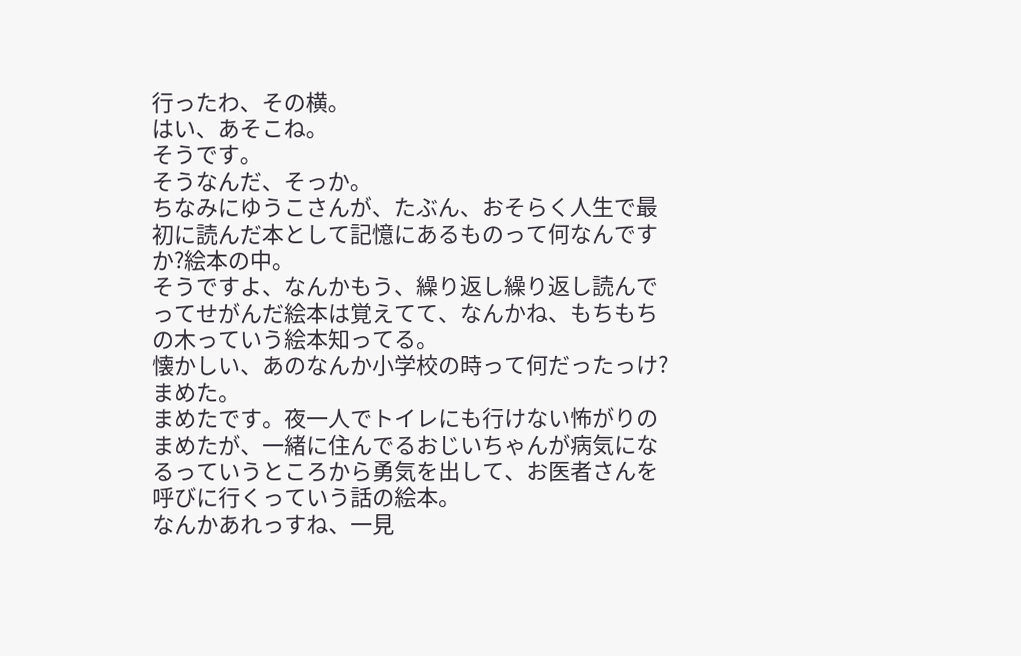行ったわ、その横。
はい、あそこね。
そうです。
そうなんだ、そっか。
ちなみにゆうこさんが、たぶん、おそらく人生で最初に読んだ本として記憶にあるものって何なんですか?絵本の中。
そうですよ、なんかもう、繰り返し繰り返し読んでってせがんだ絵本は覚えてて、なんかね、もちもちの木っていう絵本知ってる。
懐かしい、あのなんか小学校の時って何だったっけ?
まめた。
まめたです。夜一人でトイレにも行けない怖がりのまめたが、一緒に住んでるおじいちゃんが病気になるっていうところから勇気を出して、お医者さんを呼びに行くっていう話の絵本。
なんかあれっすね、一見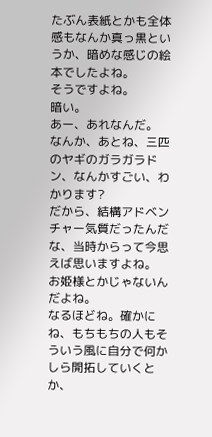たぶん表紙とかも全体感もなんか真っ黒というか、暗めな感じの絵本でしたよね。
そうですよね。
暗い。
あー、あれなんだ。
なんか、あとね、三匹のヤギのガラガラドン、なんかすごい、わかります?
だから、結構アドベンチャー気質だったんだな、当時からって今思えば思いますよね。
お姫様とかじゃないんだよね。
なるほどね。確かにね、もちもちの人もそういう風に自分で何かしら開拓していくとか、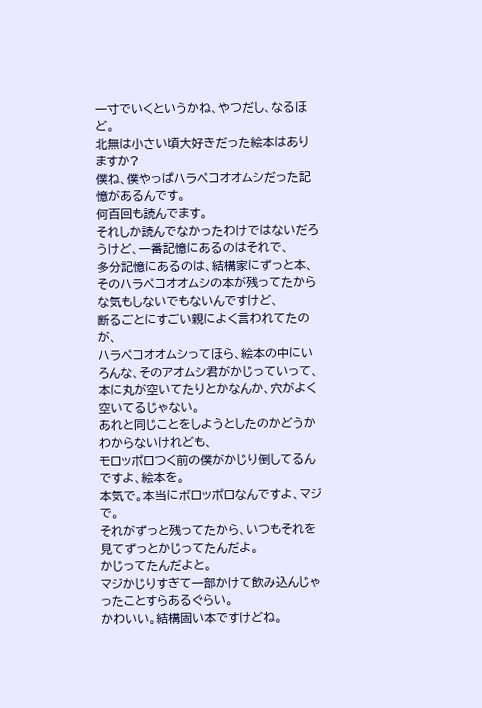一寸でいくというかね、やつだし、なるほど。
北無は小さい頃大好きだった絵本はありますか?
僕ね、僕やっぱハラペコオオムシだった記憶があるんです。
何百回も読んでます。
それしか読んでなかったわけではないだろうけど、一番記憶にあるのはそれで、
多分記憶にあるのは、結構家にずっと本、そのハラペコオオムシの本が残ってたからな気もしないでもないんですけど、
断るごとにすごい親によく言われてたのが、
ハラペコオオムシってほら、絵本の中にいろんな、そのアオムシ君がかじっていって、本に丸が空いてたりとかなんか、穴がよく空いてるじゃない。
あれと同じことをしようとしたのかどうかわからないけれども、
モロッポロつく前の僕がかじり倒してるんですよ、絵本を。
本気で。本当にボロッポロなんですよ、マジで。
それがずっと残ってたから、いつもそれを見てずっとかじってたんだよ。
かじってたんだよと。
マジかじりすぎて一部かけて飲み込んじゃったことすらあるぐらい。
かわいい。結構固い本ですけどね。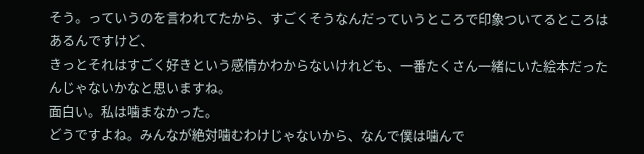そう。っていうのを言われてたから、すごくそうなんだっていうところで印象ついてるところはあるんですけど、
きっとそれはすごく好きという感情かわからないけれども、一番たくさん一緒にいた絵本だったんじゃないかなと思いますね。
面白い。私は噛まなかった。
どうですよね。みんなが絶対噛むわけじゃないから、なんで僕は噛んで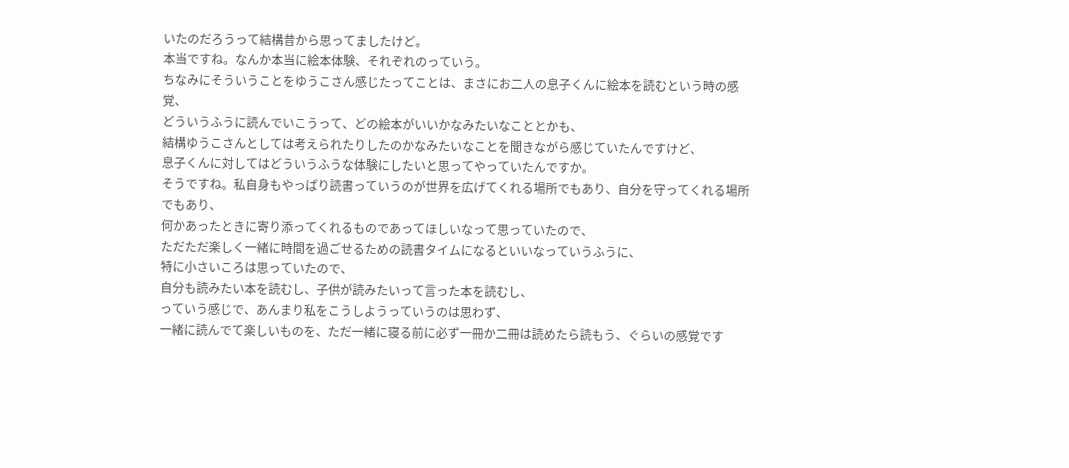いたのだろうって結構昔から思ってましたけど。
本当ですね。なんか本当に絵本体験、それぞれのっていう。
ちなみにそういうことをゆうこさん感じたってことは、まさにお二人の息子くんに絵本を読むという時の感覚、
どういうふうに読んでいこうって、どの絵本がいいかなみたいなこととかも、
結構ゆうこさんとしては考えられたりしたのかなみたいなことを聞きながら感じていたんですけど、
息子くんに対してはどういうふうな体験にしたいと思ってやっていたんですか。
そうですね。私自身もやっぱり読書っていうのが世界を広げてくれる場所でもあり、自分を守ってくれる場所でもあり、
何かあったときに寄り添ってくれるものであってほしいなって思っていたので、
ただただ楽しく一緒に時間を過ごせるための読書タイムになるといいなっていうふうに、
特に小さいころは思っていたので、
自分も読みたい本を読むし、子供が読みたいって言った本を読むし、
っていう感じで、あんまり私をこうしようっていうのは思わず、
一緒に読んでて楽しいものを、ただ一緒に寝る前に必ず一冊か二冊は読めたら読もう、ぐらいの感覚です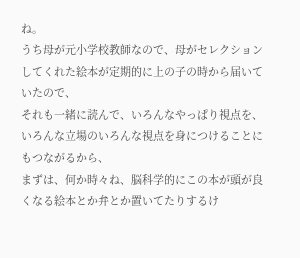ね。
うち母が元小学校教師なので、母がセレクションしてくれた絵本が定期的に上の子の時から届いていたので、
それも一緒に読んで、いろんなやっぱり視点を、いろんな立場のいろんな視点を身につけることにもつながるから、
まずは、何か時々ね、脳科学的にこの本が頭が良くなる絵本とか弁とか置いてたりするけ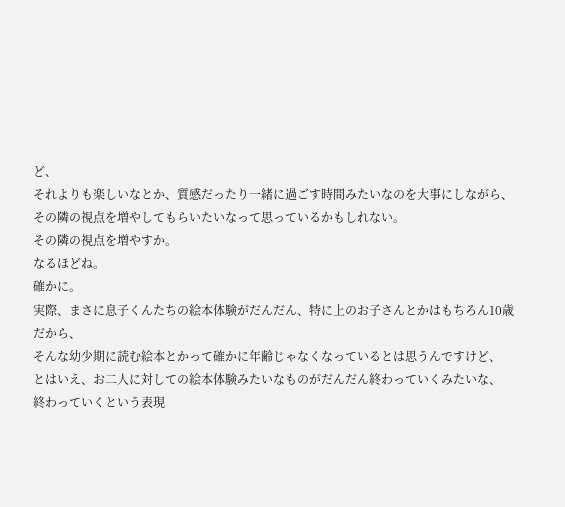ど、
それよりも楽しいなとか、質感だったり一緒に過ごす時間みたいなのを大事にしながら、
その隣の視点を増やしてもらいたいなって思っているかもしれない。
その隣の視点を増やすか。
なるほどね。
確かに。
実際、まさに息子くんたちの絵本体験がだんだん、特に上のお子さんとかはもちろん10歳だから、
そんな幼少期に読む絵本とかって確かに年齢じゃなくなっているとは思うんですけど、
とはいえ、お二人に対しての絵本体験みたいなものがだんだん終わっていくみたいな、
終わっていくという表現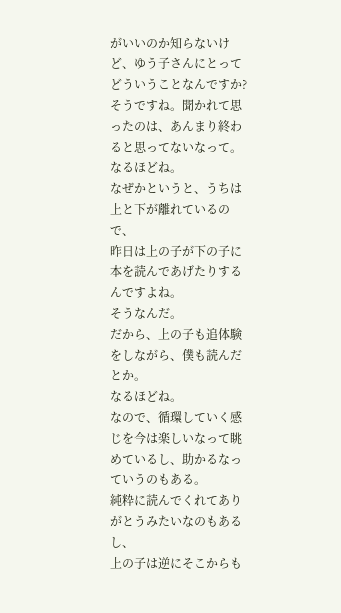がいいのか知らないけど、ゆう子さんにとってどういうことなんですか?
そうですね。聞かれて思ったのは、あんまり終わると思ってないなって。
なるほどね。
なぜかというと、うちは上と下が離れているので、
昨日は上の子が下の子に本を読んであげたりするんですよね。
そうなんだ。
だから、上の子も追体験をしながら、僕も読んだとか。
なるほどね。
なので、循環していく感じを今は楽しいなって眺めているし、助かるなっていうのもある。
純粋に読んでくれてありがとうみたいなのもあるし、
上の子は逆にそこからも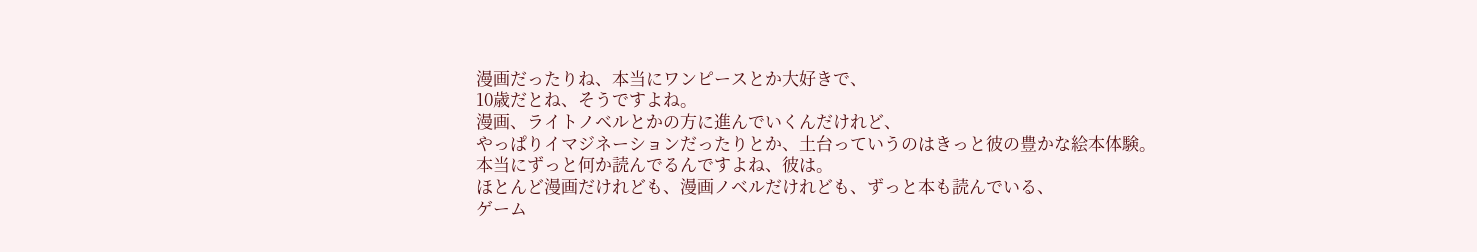漫画だったりね、本当にワンピースとか大好きで、
10歳だとね、そうですよね。
漫画、ライトノベルとかの方に進んでいくんだけれど、
やっぱりイマジネーションだったりとか、土台っていうのはきっと彼の豊かな絵本体験。
本当にずっと何か読んでるんですよね、彼は。
ほとんど漫画だけれども、漫画ノベルだけれども、ずっと本も読んでいる、
ゲーム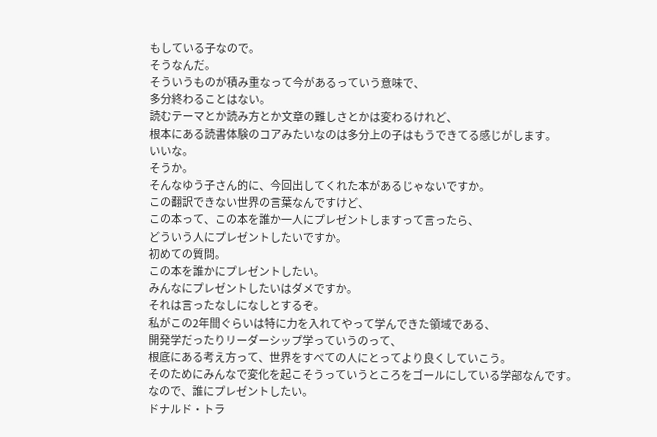もしている子なので。
そうなんだ。
そういうものが積み重なって今があるっていう意味で、
多分終わることはない。
読むテーマとか読み方とか文章の難しさとかは変わるけれど、
根本にある読書体験のコアみたいなのは多分上の子はもうできてる感じがします。
いいな。
そうか。
そんなゆう子さん的に、今回出してくれた本があるじゃないですか。
この翻訳できない世界の言葉なんですけど、
この本って、この本を誰か一人にプレゼントしますって言ったら、
どういう人にプレゼントしたいですか。
初めての質問。
この本を誰かにプレゼントしたい。
みんなにプレゼントしたいはダメですか。
それは言ったなしになしとするぞ。
私がこの2年間ぐらいは特に力を入れてやって学んできた領域である、
開発学だったりリーダーシップ学っていうのって、
根底にある考え方って、世界をすべての人にとってより良くしていこう。
そのためにみんなで変化を起こそうっていうところをゴールにしている学部なんです。
なので、誰にプレゼントしたい。
ドナルド・トラ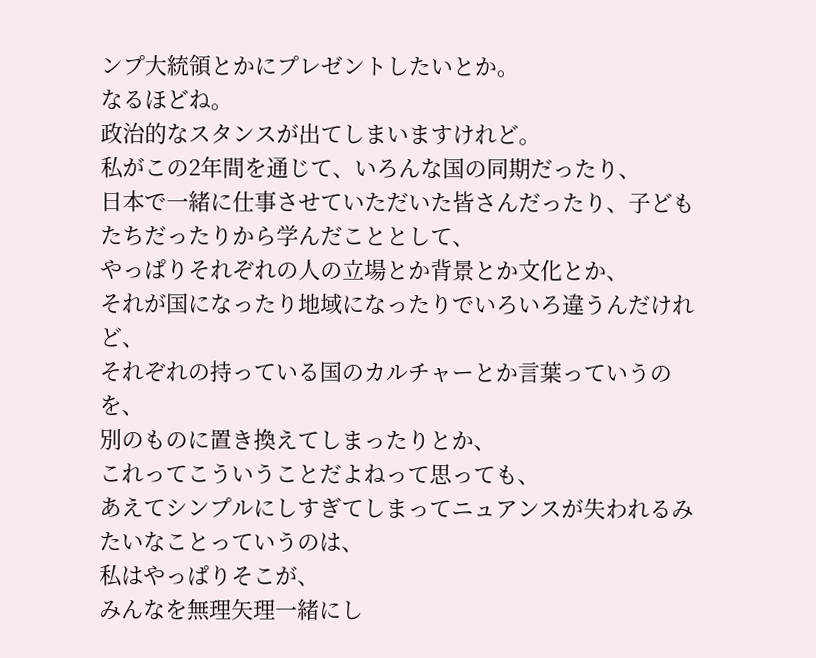ンプ大統領とかにプレゼントしたいとか。
なるほどね。
政治的なスタンスが出てしまいますけれど。
私がこの2年間を通じて、いろんな国の同期だったり、
日本で一緒に仕事させていただいた皆さんだったり、子どもたちだったりから学んだこととして、
やっぱりそれぞれの人の立場とか背景とか文化とか、
それが国になったり地域になったりでいろいろ違うんだけれど、
それぞれの持っている国のカルチャーとか言葉っていうのを、
別のものに置き換えてしまったりとか、
これってこういうことだよねって思っても、
あえてシンプルにしすぎてしまってニュアンスが失われるみたいなことっていうのは、
私はやっぱりそこが、
みんなを無理矢理一緒にし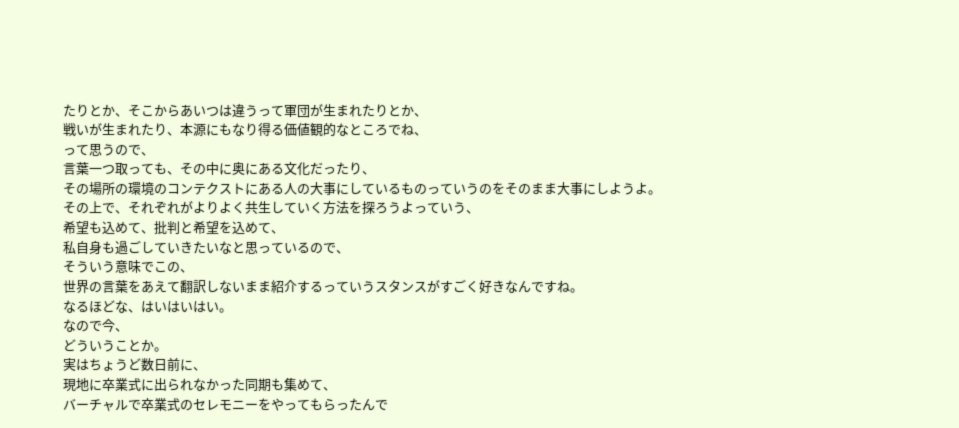たりとか、そこからあいつは違うって軍団が生まれたりとか、
戦いが生まれたり、本源にもなり得る価値観的なところでね、
って思うので、
言葉一つ取っても、その中に奥にある文化だったり、
その場所の環境のコンテクストにある人の大事にしているものっていうのをそのまま大事にしようよ。
その上で、それぞれがよりよく共生していく方法を探ろうよっていう、
希望も込めて、批判と希望を込めて、
私自身も過ごしていきたいなと思っているので、
そういう意味でこの、
世界の言葉をあえて翻訳しないまま紹介するっていうスタンスがすごく好きなんですね。
なるほどな、はいはいはい。
なので今、
どういうことか。
実はちょうど数日前に、
現地に卒業式に出られなかった同期も集めて、
バーチャルで卒業式のセレモニーをやってもらったんで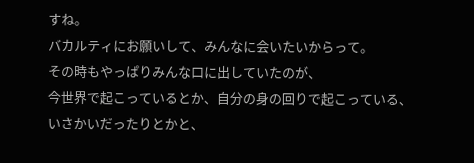すね。
バカルティにお願いして、みんなに会いたいからって。
その時もやっぱりみんな口に出していたのが、
今世界で起こっているとか、自分の身の回りで起こっている、
いさかいだったりとかと、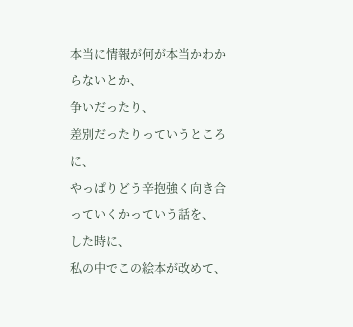本当に情報が何が本当かわからないとか、
争いだったり、
差別だったりっていうところに、
やっぱりどう辛抱強く向き合っていくかっていう話を、
した時に、
私の中でこの絵本が改めて、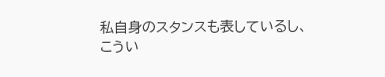私自身のスタンスも表しているし、
こうい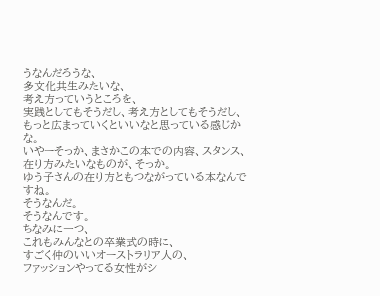うなんだろうな、
多文化共生みたいな、
考え方っていうところを、
実践としてもそうだし、考え方としてもそうだし、
もっと広まっていくといいなと思っている感じかな。
いやーそっか、まさかこの本での内容、スタンス、
在り方みたいなものが、そっか。
ゆう子さんの在り方ともつながっている本なんですね。
そうなんだ。
そうなんです。
ちなみに一つ、
これもみんなとの卒業式の時に、
すごく仲のいいオーストラリア人の、
ファッションやってる女性がシ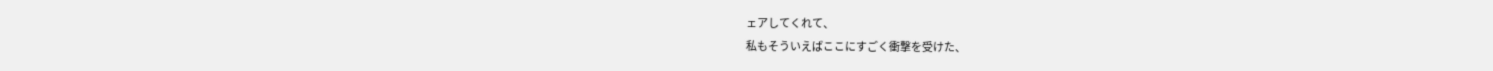ェアしてくれて、
私もそういえばここにすごく衝撃を受けた、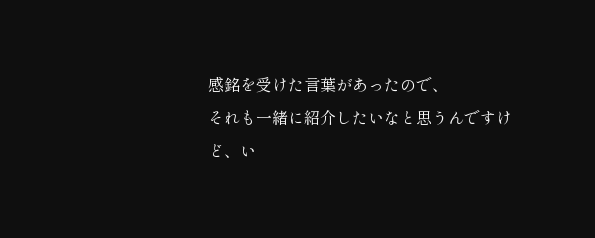感銘を受けた言葉があったので、
それも一緒に紹介したいなと思うんですけど、い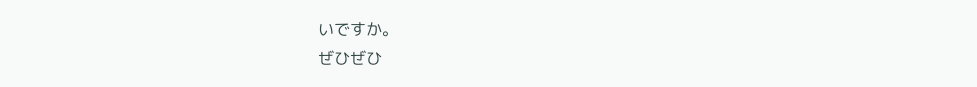いですか。
ぜひぜひ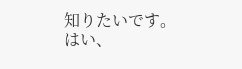知りたいです。
はい、